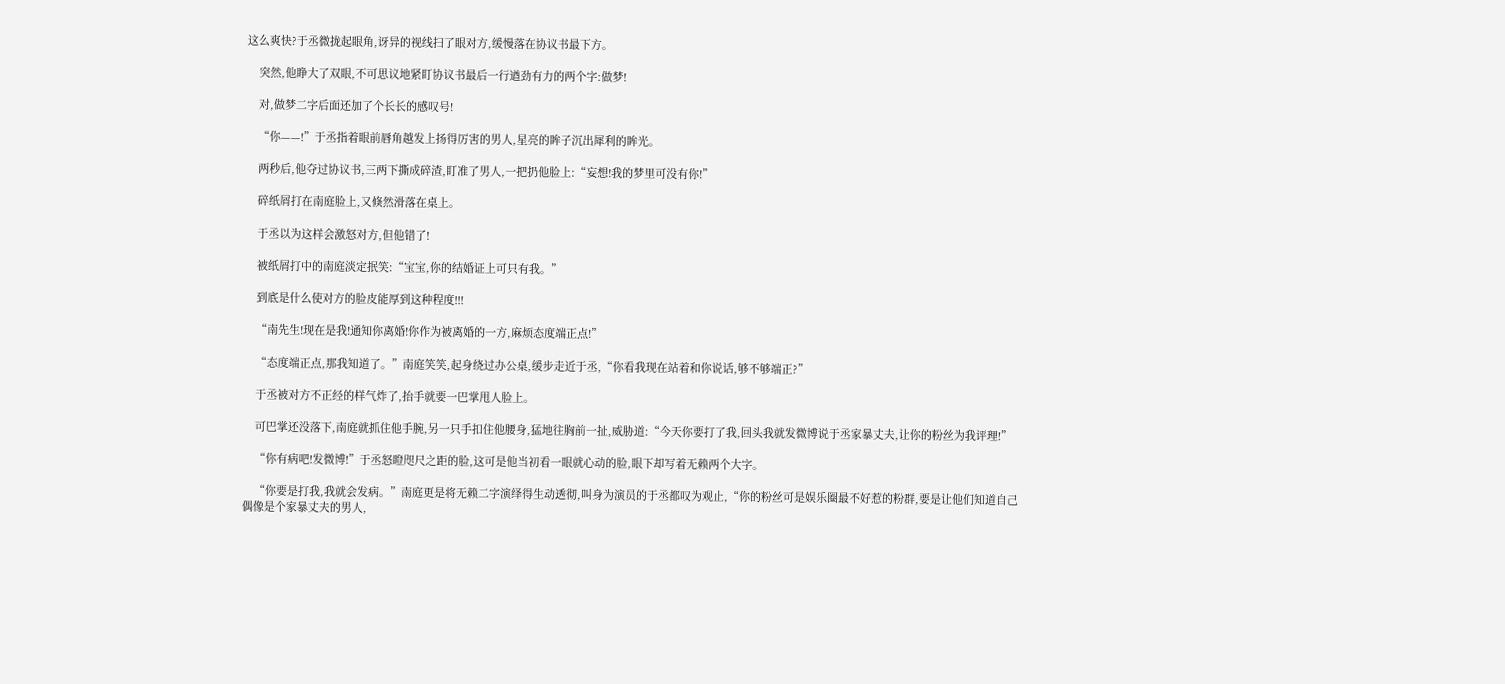这么爽快?于丞微拢起眼角,讶异的视线扫了眼对方,缓慢落在协议书最下方。

    突然,他睁大了双眼,不可思议地紧盯协议书最后一行遒劲有力的两个字:做梦!

    对,做梦二字后面还加了个长长的感叹号!

    “你——!”于丞指着眼前唇角越发上扬得厉害的男人,星亮的眸子沉出犀利的眸光。

    两秒后,他夺过协议书,三两下撕成碎渣,盯准了男人,一把扔他脸上:“妄想!我的梦里可没有你!”

    碎纸屑打在南庭脸上,又倏然滑落在桌上。

    于丞以为这样会激怒对方,但他错了!

    被纸屑打中的南庭淡定抿笑:“宝宝,你的结婚证上可只有我。”

    到底是什么使对方的脸皮能厚到这种程度!!!

    “南先生!现在是我!通知你离婚!你作为被离婚的一方,麻烦态度端正点!”

    “态度端正点,那我知道了。”南庭笑笑,起身绕过办公桌,缓步走近于丞,“你看我现在站着和你说话,够不够端正?”

    于丞被对方不正经的样气炸了,抬手就要一巴掌甩人脸上。

    可巴掌还没落下,南庭就抓住他手腕,另一只手扣住他腰身,猛地往胸前一扯,威胁道:“今天你要打了我,回头我就发微博说于丞家暴丈夫,让你的粉丝为我评理!”

    “你有病吧!发微博!”于丞怒瞪咫尺之距的脸,这可是他当初看一眼就心动的脸,眼下却写着无赖两个大字。

    “你要是打我,我就会发病。”南庭更是将无赖二字演绎得生动透彻,叫身为演员的于丞都叹为观止,“你的粉丝可是娱乐圈最不好惹的粉群,要是让他们知道自己偶像是个家暴丈夫的男人,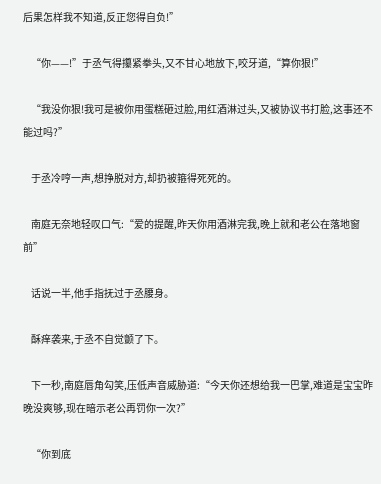后果怎样我不知道,反正您得自负!”

    “你——!”于丞气得攥紧拳头,又不甘心地放下,咬牙道,“算你狠!”

    “我没你狠!我可是被你用蛋糕砸过脸,用红酒淋过头,又被协议书打脸,这事还不能过吗?”

    于丞冷哼一声,想挣脱对方,却扔被箍得死死的。

    南庭无奈地轻叹口气:“爱的提醒,昨天你用酒淋完我,晚上就和老公在落地窗前”

    话说一半,他手指抚过于丞腰身。

    酥痒袭来,于丞不自觉颤了下。

    下一秒,南庭唇角勾笑,压低声音威胁道:“今天你还想给我一巴掌,难道是宝宝昨晚没爽够,现在暗示老公再罚你一次?”

    “你到底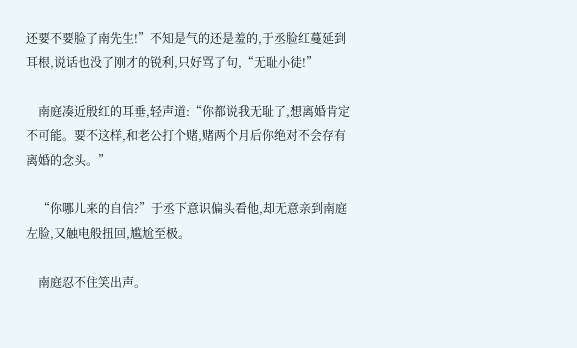还要不要脸了南先生!”不知是气的还是羞的,于丞脸红蔓延到耳根,说话也没了刚才的锐利,只好骂了句,“无耻小徒!”

    南庭凑近殷红的耳垂,轻声道:“你都说我无耻了,想离婚肯定不可能。要不这样,和老公打个赌,赌两个月后你绝对不会存有离婚的念头。”

    “你哪儿来的自信?”于丞下意识偏头看他,却无意亲到南庭左脸,又触电般扭回,尴尬至极。

    南庭忍不住笑出声。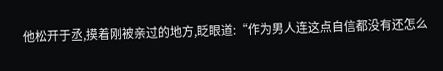他松开于丞,摸着刚被亲过的地方,眨眼道:“作为男人连这点自信都没有还怎么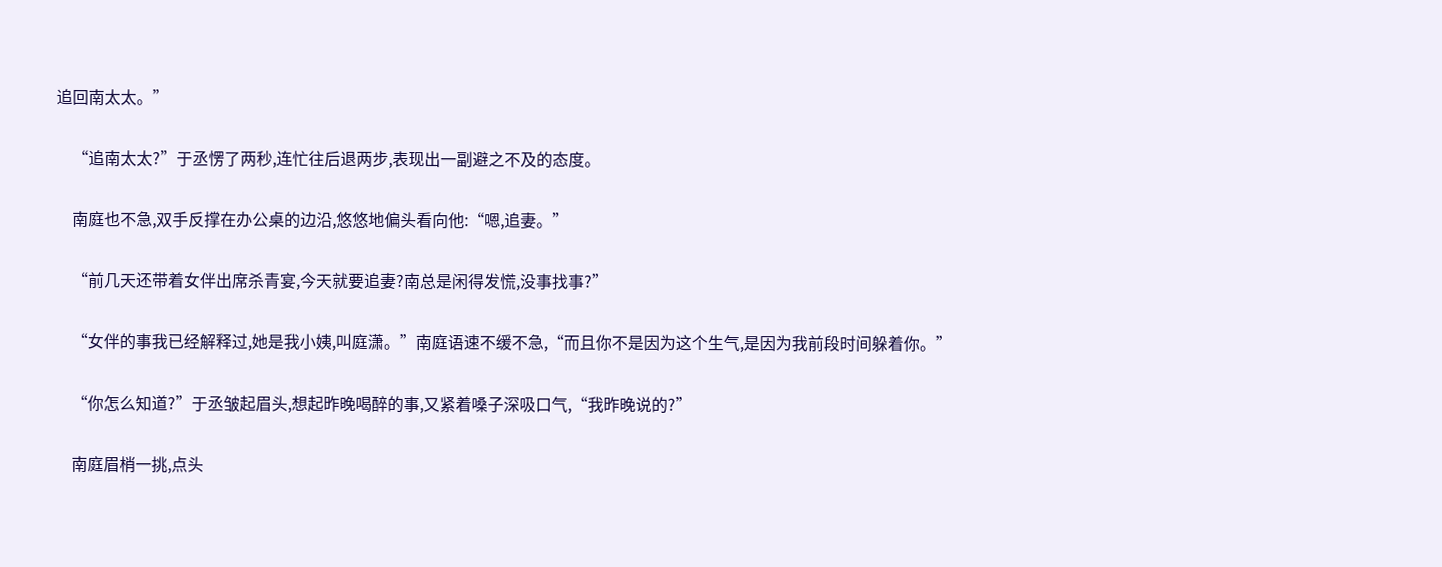追回南太太。”

    “追南太太?”于丞愣了两秒,连忙往后退两步,表现出一副避之不及的态度。

    南庭也不急,双手反撑在办公桌的边沿,悠悠地偏头看向他:“嗯,追妻。”

    “前几天还带着女伴出席杀青宴,今天就要追妻?南总是闲得发慌,没事找事?”

    “女伴的事我已经解释过,她是我小姨,叫庭潇。”南庭语速不缓不急,“而且你不是因为这个生气,是因为我前段时间躲着你。”

    “你怎么知道?”于丞皱起眉头,想起昨晚喝醉的事,又紧着嗓子深吸口气,“我昨晚说的?”

    南庭眉梢一挑,点头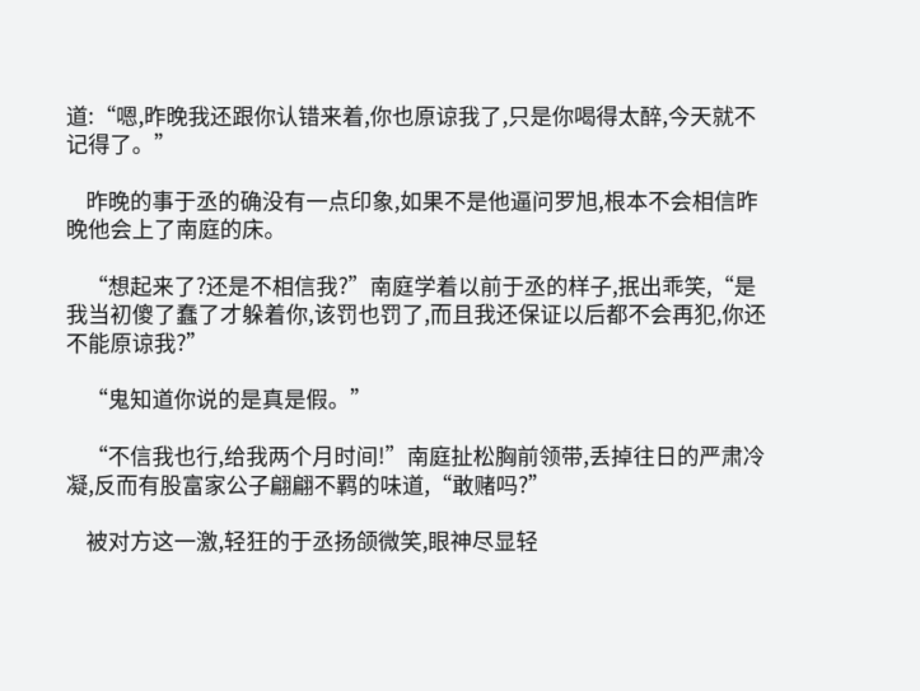道:“嗯,昨晚我还跟你认错来着,你也原谅我了,只是你喝得太醉,今天就不记得了。”

    昨晚的事于丞的确没有一点印象,如果不是他逼问罗旭,根本不会相信昨晚他会上了南庭的床。

    “想起来了?还是不相信我?”南庭学着以前于丞的样子,抿出乖笑,“是我当初傻了蠢了才躲着你,该罚也罚了,而且我还保证以后都不会再犯,你还不能原谅我?”

    “鬼知道你说的是真是假。”

    “不信我也行,给我两个月时间!”南庭扯松胸前领带,丢掉往日的严肃冷凝,反而有股富家公子翩翩不羁的味道,“敢赌吗?”

    被对方这一激,轻狂的于丞扬颌微笑,眼神尽显轻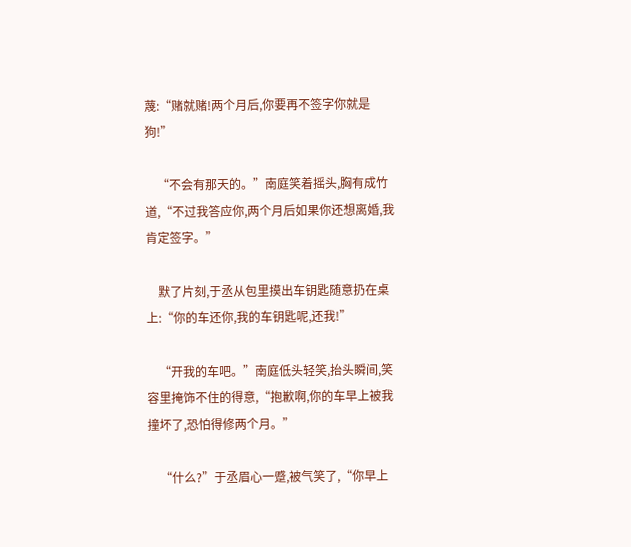蔑:“赌就赌!两个月后,你要再不签字你就是狗!”

    “不会有那天的。”南庭笑着摇头,胸有成竹道,“不过我答应你,两个月后如果你还想离婚,我肯定签字。”

    默了片刻,于丞从包里摸出车钥匙随意扔在桌上:“你的车还你,我的车钥匙呢,还我!”

    “开我的车吧。”南庭低头轻笑,抬头瞬间,笑容里掩饰不住的得意,“抱歉啊,你的车早上被我撞坏了,恐怕得修两个月。”

    “什么?”于丞眉心一蹙,被气笑了,“你早上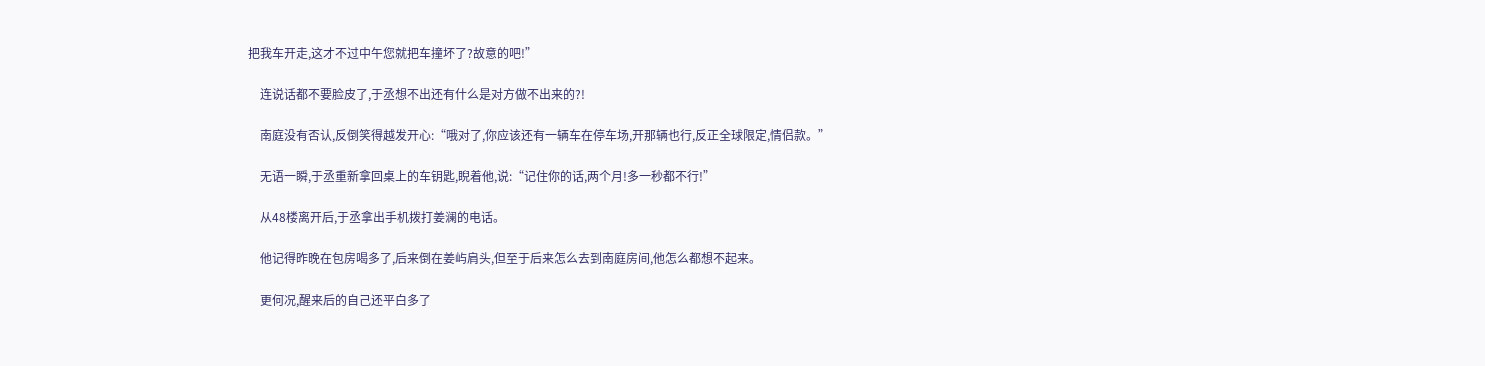把我车开走,这才不过中午您就把车撞坏了?故意的吧!”

    连说话都不要脸皮了,于丞想不出还有什么是对方做不出来的?!

    南庭没有否认,反倒笑得越发开心:“哦对了,你应该还有一辆车在停车场,开那辆也行,反正全球限定,情侣款。”

    无语一瞬,于丞重新拿回桌上的车钥匙,睨着他,说:“记住你的话,两个月!多一秒都不行!”

    从48楼离开后,于丞拿出手机拨打姜澜的电话。

    他记得昨晚在包房喝多了,后来倒在姜屿肩头,但至于后来怎么去到南庭房间,他怎么都想不起来。

    更何况,醒来后的自己还平白多了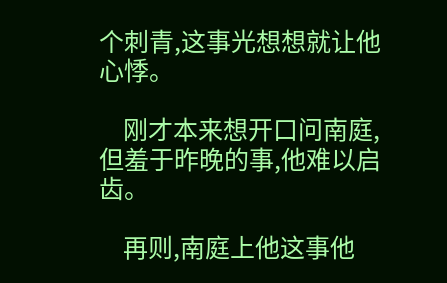个刺青,这事光想想就让他心悸。

    刚才本来想开口问南庭,但羞于昨晚的事,他难以启齿。

    再则,南庭上他这事他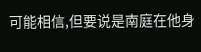可能相信,但要说是南庭在他身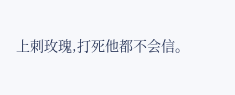上刺玫瑰,打死他都不会信。